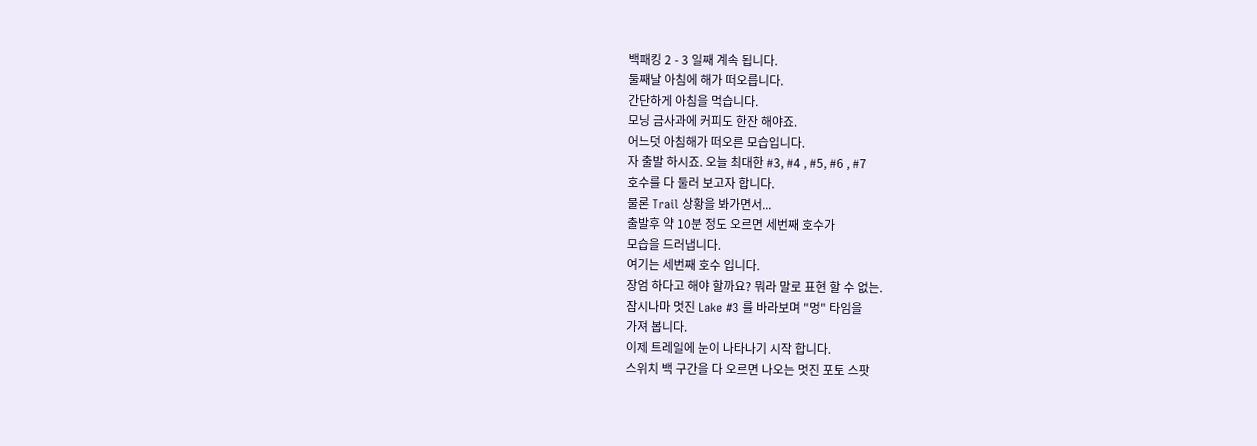백패킹 2 - 3 일째 계속 됩니다.
둘째날 아침에 해가 떠오릅니다.
간단하게 아침을 먹습니다.
모닝 금사과에 커피도 한잔 해야죠.
어느덧 아침해가 떠오른 모습입니다.
자 출발 하시죠. 오늘 최대한 #3, #4 , #5, #6 , #7
호수를 다 둘러 보고자 합니다.
물론 Trail 상황을 봐가면서...
출발후 약 10분 정도 오르면 세번째 호수가
모습을 드러냅니다.
여기는 세번째 호수 입니다.
장엄 하다고 해야 할까요? 뭐라 말로 표현 할 수 없는.
잠시나마 멋진 Lake #3 를 바라보며 "멍" 타임을
가져 봅니다.
이제 트레일에 눈이 나타나기 시작 합니다.
스위치 백 구간을 다 오르면 나오는 멋진 포토 스팟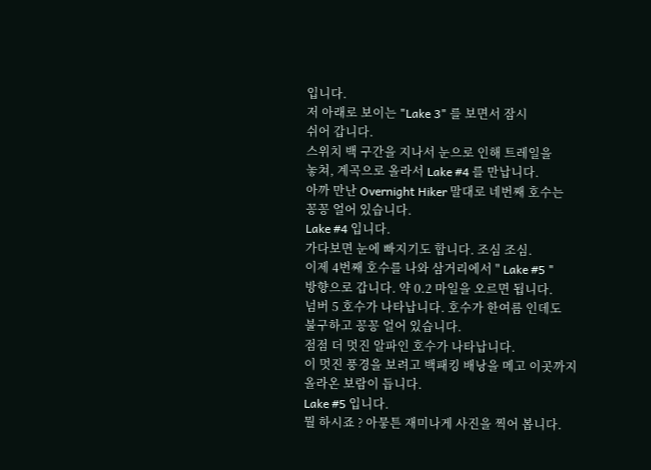입니다.
저 아래로 보이는 "Lake 3" 를 보면서 잠시
쉬어 갑니다.
스위치 백 구간을 지나서 눈으로 인해 트레일을
놓쳐, 계곡으로 올라서 Lake #4 를 만납니다.
아까 만난 Overnight Hiker 말대로 네번째 호수는
꽁꽁 얼어 있습니다.
Lake #4 입니다.
가다보면 눈에 빠지기도 합니다. 조심 조심.
이제 4번째 호수를 나와 삼거리에서 " Lake #5 "
방향으로 갑니다. 약 0.2 마일을 오르면 됩니다.
넘버 5 호수가 나타납니다. 호수가 한여름 인데도
불구하고 꽁꽁 얼어 있습니다.
점점 더 멋진 알파인 호수가 나타납니다.
이 멋진 풍경을 보려고 백패킹 배낭을 메고 이곳까지
올라온 보람이 듭니다.
Lake #5 입니다.
뭘 하시죠 ? 아뭏튼 재미나게 사진을 찍어 봅니다.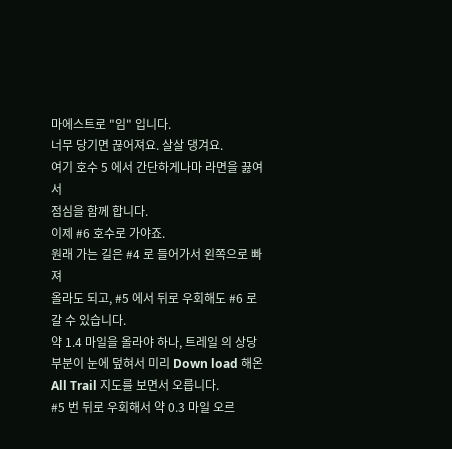마에스트로 "임" 입니다.
너무 당기면 끊어져요. 살살 댕겨요.
여기 호수 5 에서 간단하게나마 라면을 끓여서
점심을 함께 합니다.
이제 #6 호수로 가야죠.
원래 가는 길은 #4 로 들어가서 왼쪽으로 빠져
올라도 되고, #5 에서 뒤로 우회해도 #6 로
갈 수 있습니다.
약 1.4 마일을 올라야 하나, 트레일 의 상당
부분이 눈에 덮혀서 미리 Down load 해온
All Trail 지도를 보면서 오릅니다.
#5 번 뒤로 우회해서 약 0.3 마일 오르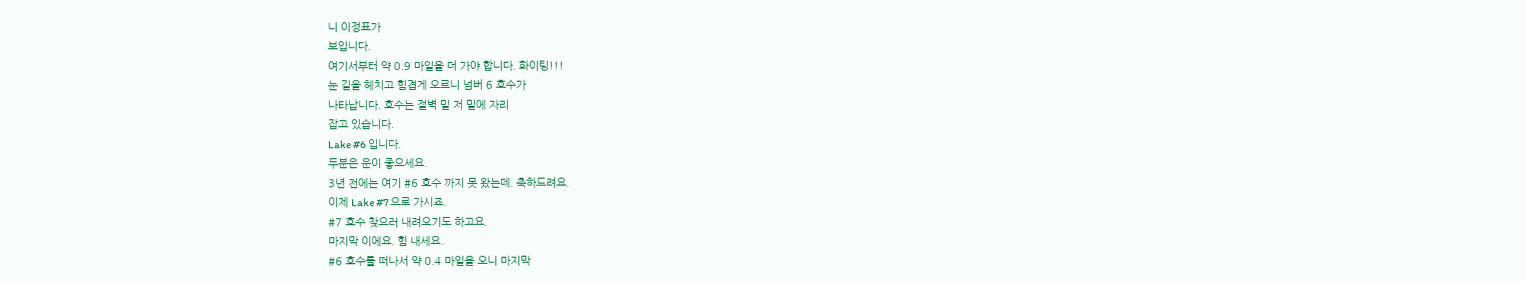니 이정표가
보입니다.
여기서부터 약 0.9 마일을 더 가야 합니다. 화이팅!!!
눈 길을 헤치고 힘겹게 오르니 넘버 6 호수가
나타납니다. 호수는 절벽 밑 저 밑에 자리
잡고 있습니다.
Lake #6 입니다.
두분은 운이 좋으세요.
3년 전에는 여기 #6 호수 까지 못 왔는데. 축하드려요.
이제 Lake #7 으로 가시죠.
#7 호수 찾으러 내려오기도 하고요.
마지막 이에요. 힘 내세요.
#6 호수를 떠나서 약 0.4 마일을 오니 마지막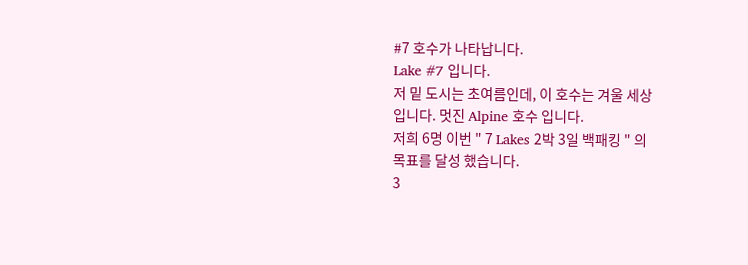#7 호수가 나타납니다.
Lake #7 입니다.
저 밑 도시는 초여름인데, 이 호수는 겨울 세상
입니다. 멋진 Alpine 호수 입니다.
저희 6명 이번 " 7 Lakes 2박 3일 백패킹 " 의
목표를 달성 했습니다.
3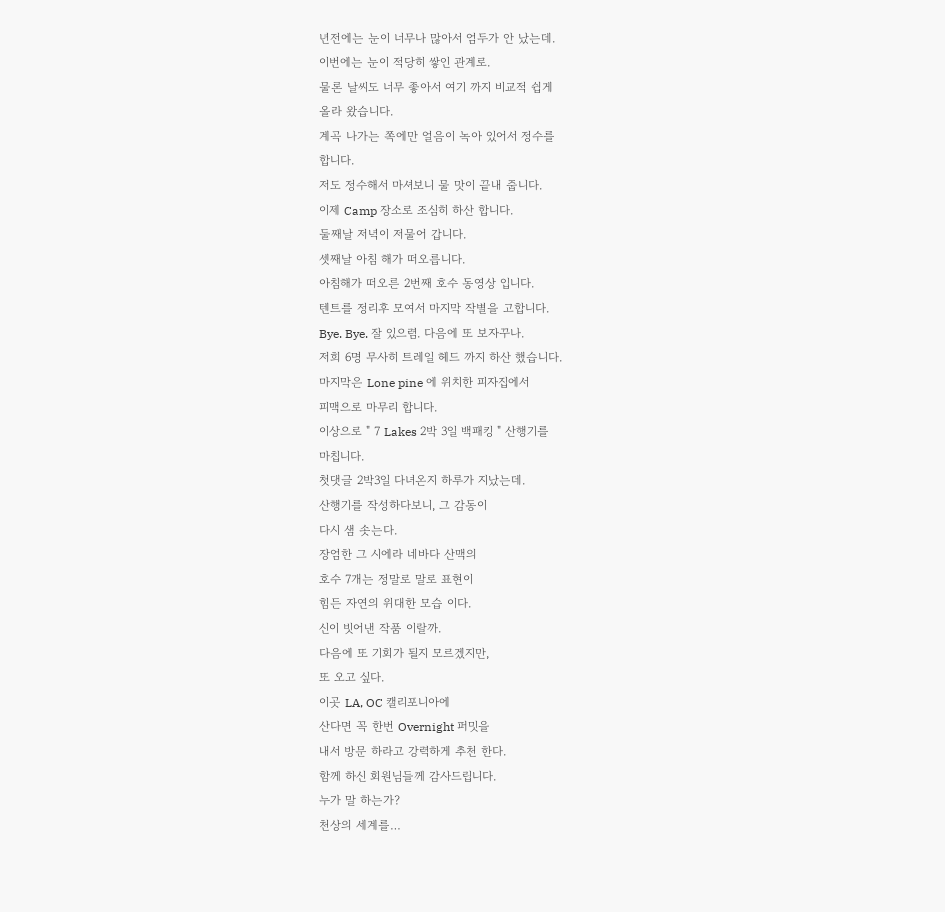년전에는 눈이 너무나 많아서 엄두가 안 났는데.
이번에는 눈이 적당히 쌓인 관계로.
물론 날씨도 너무 좋아서 여기 까지 비교적 쉽게
올라 왔습니다.
계곡 나가는 쪽에만 얼음이 녹아 있어서 정수를
합니다.
저도 정수해서 마셔보니 물 맛이 끝내 줍니다.
이제 Camp 장소로 조심히 하산 합니다.
둘째날 저녁이 저물어 갑니다.
셋째날 아침 해가 떠오릅니다.
아침해가 떠오른 2번째 호수 동영상 입니다.
텐트를 정리후 모여서 마지막 작별을 고합니다.
Bye. Bye. 잘 있으렴. 다음에 또 보자꾸나.
저희 6명 무사히 트레일 헤드 까지 하산 했습니다.
마지막은 Lone pine 에 위치한 피자집에서
피맥으로 마무리 합니다.
이상으로 " 7 Lakes 2박 3일 백패킹 " 산행기를
마칩니다.
첫댓글 2박3일 다녀온지 하루가 지났는데.
산행기를 작성하다보니, 그 감동이
다시 샘 솟는다.
장엄한 그 시에라 네바다 산맥의
호수 7개는 정말로 말로 표현이
힘든 자연의 위대한 모습 이다.
신이 빗어낸 작품 이랄까.
다음에 또 기회가 될지 모르겠지만,
또 오고 싶다.
이곳 LA, OC 캘리포니아에
산다면 꼭 한번 Overnight 퍼밋을
내서 방문 하라고 강력하게 추천 한다.
함께 하신 회원님들께 감사드립니다.
누가 말 하는가?
천상의 세계를…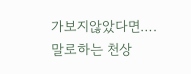가보지않았다면….
말로하는 천상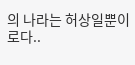의 나라는 허상일뿐이로다..